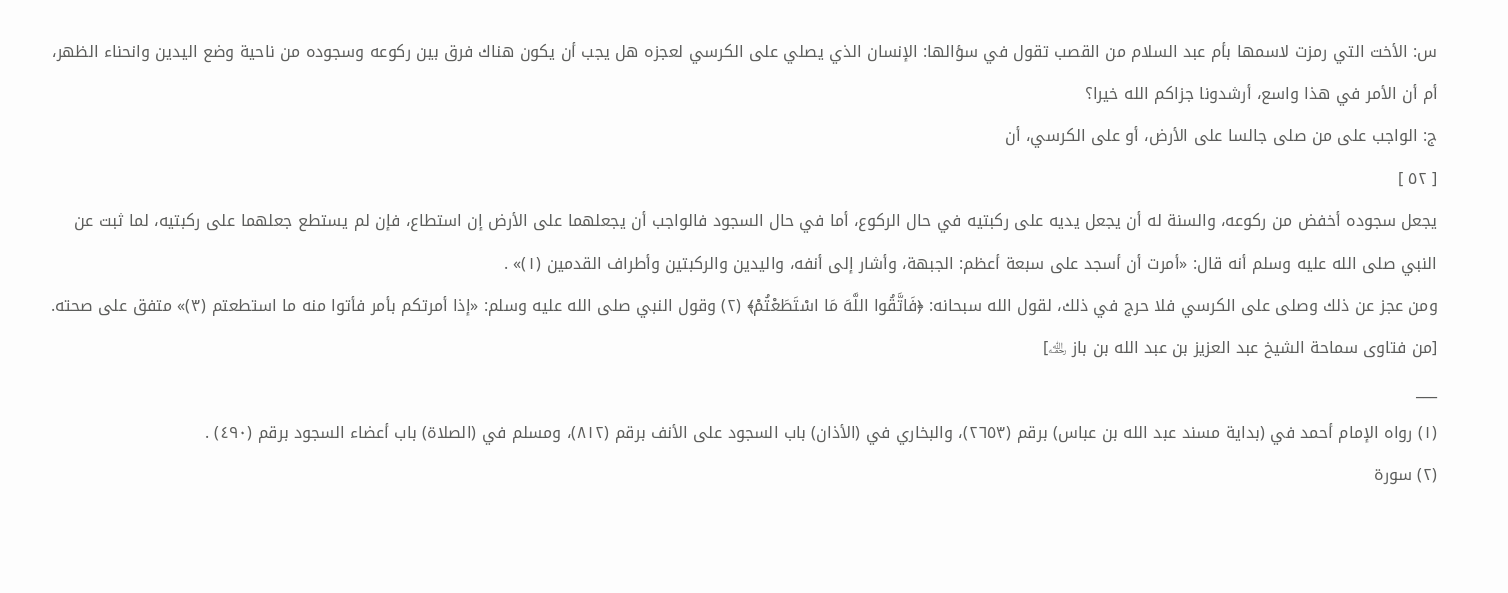س: الأخت التي رمزت لاسمها بأم عبد السلام من القصب تقول في سؤالها: الإنسان الذي يصلي على الكرسي لعجزه هل يجب أن يكون هناك فرق بين ركوعه وسجوده من ناحية وضع اليدين وانحناء الظهر، أم أن الأمر في هذا واسع، أرشدونا جزاكم الله خيرا؟
ج: الواجب على من صلى جالسا على الأرض، أو على الكرسي، أن
[ ٥٢ ]
يجعل سجوده أخفض من ركوعه، والسنة له أن يجعل يديه على ركبتيه في حال الركوع، أما في حال السجود فالواجب أن يجعلهما على الأرض إن استطاع، فإن لم يستطع جعلهما على ركبتيه، لما ثبت عن النبي صلى الله عليه وسلم أنه قال: «أمرت أن أسجد على سبعة أعظم: الجبهة، وأشار إلى أنفه، واليدين والركبتين وأطراف القدمين (١)» .
ومن عجز عن ذلك وصلى على الكرسي فلا حرج في ذلك، لقول الله سبحانه: ﴿فَاتَّقُوا اللَّهَ مَا اسْتَطَعْتُمْ﴾ (٢) وقول النبي صلى الله عليه وسلم: «إذا أمرتكم بأمر فأتوا منه ما استطعتم (٣)» متفق على صحته.
[من فتاوى سماحة الشيخ عبد العزيز بن عبد الله بن باز ﵀]
___
(١) رواه الإمام أحمد في (بداية مسند عبد الله بن عباس) برقم (٢٦٥٣)، والبخاري في (الأذان) باب السجود على الأنف برقم (٨١٢)، ومسلم في (الصلاة) باب أعضاء السجود برقم (٤٩٠) .
(٢) سورة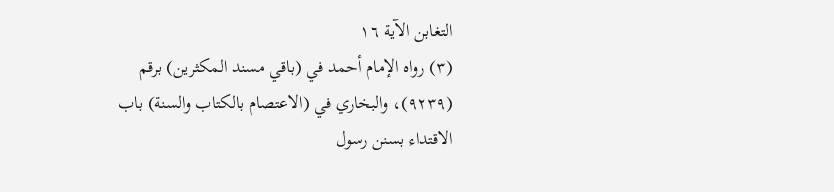التغابن الآية ١٦
(٣) رواه الإمام أحمد في (باقي مسند المكثرين) برقم (٩٢٣٩)، والبخاري في (الاعتصام بالكتاب والسنة) باب الاقتداء بسنن رسول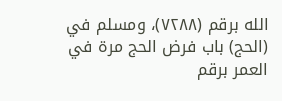الله برقم (٧٢٨٨)، ومسلم في (الحج) باب فرض الحج مرة في العمر برقم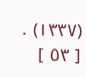(١٣٣٧) .
[ ٥٣ ]